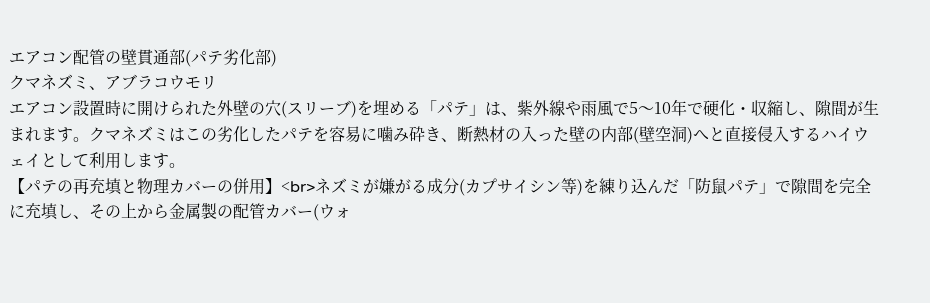エアコン配管の壁貫通部(パテ劣化部)
クマネズミ、アブラコウモリ
エアコン設置時に開けられた外壁の穴(スリーブ)を埋める「パテ」は、紫外線や雨風で5〜10年で硬化・収縮し、隙間が生まれます。クマネズミはこの劣化したパテを容易に噛み砕き、断熱材の入った壁の内部(壁空洞)へと直接侵入するハイウェイとして利用します。
【パテの再充填と物理カバーの併用】<br>ネズミが嫌がる成分(カプサイシン等)を練り込んだ「防鼠パテ」で隙間を完全に充填し、その上から金属製の配管カバー(ウォ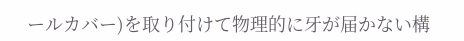ールカバー)を取り付けて物理的に牙が届かない構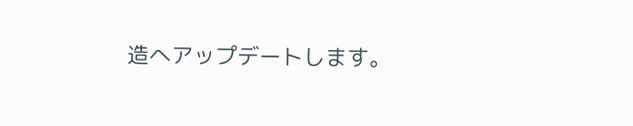造へアップデートします。